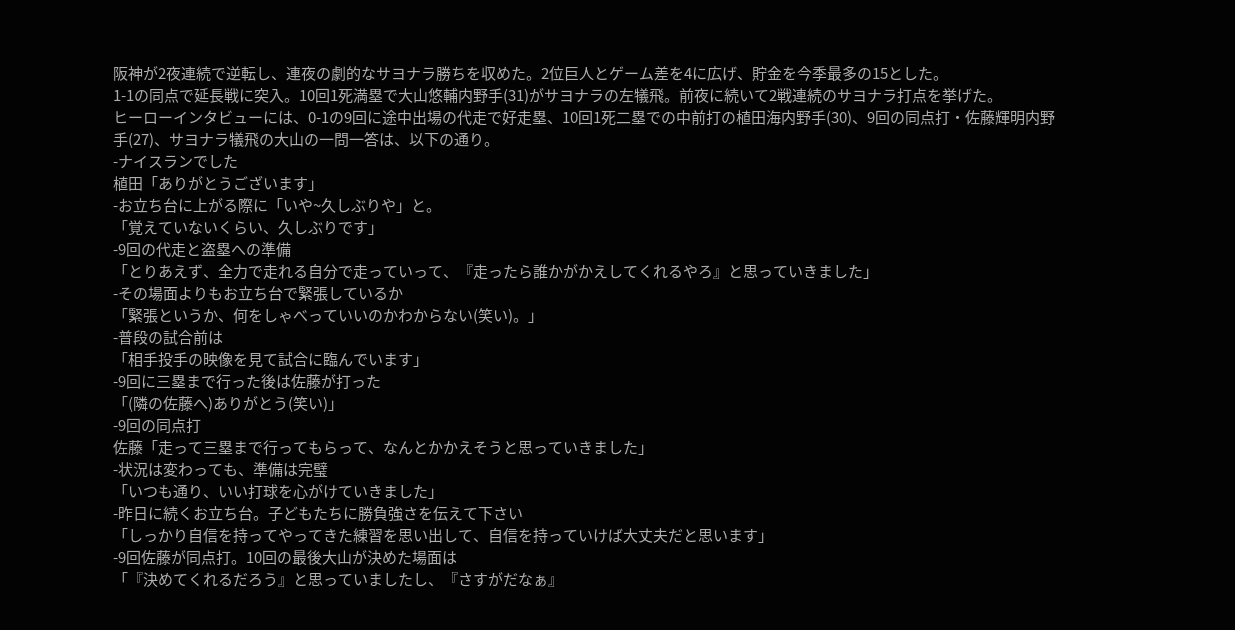阪神が2夜連続で逆転し、連夜の劇的なサヨナラ勝ちを収めた。2位巨人とゲーム差を4に広げ、貯金を今季最多の15とした。
1-1の同点で延長戦に突入。10回1死満塁で大山悠輔内野手(31)がサヨナラの左犠飛。前夜に続いて2戦連続のサヨナラ打点を挙げた。
ヒーローインタビューには、0-1の9回に途中出場の代走で好走塁、10回1死二塁での中前打の植田海内野手(30)、9回の同点打・佐藤輝明内野手(27)、サヨナラ犠飛の大山の一問一答は、以下の通り。
-ナイスランでした
植田「ありがとうございます」
-お立ち台に上がる際に「いや~久しぶりや」と。
「覚えていないくらい、久しぶりです」
-9回の代走と盗塁への準備
「とりあえず、全力で走れる自分で走っていって、『走ったら誰かがかえしてくれるやろ』と思っていきました」
-その場面よりもお立ち台で緊張しているか
「緊張というか、何をしゃべっていいのかわからない(笑い)。」
-普段の試合前は
「相手投手の映像を見て試合に臨んでいます」
-9回に三塁まで行った後は佐藤が打った
「(隣の佐藤へ)ありがとう(笑い)」
-9回の同点打
佐藤「走って三塁まで行ってもらって、なんとかかえそうと思っていきました」
-状況は変わっても、準備は完璧
「いつも通り、いい打球を心がけていきました」
-昨日に続くお立ち台。子どもたちに勝負強さを伝えて下さい
「しっかり自信を持ってやってきた練習を思い出して、自信を持っていけば大丈夫だと思います」
-9回佐藤が同点打。10回の最後大山が決めた場面は
「『決めてくれるだろう』と思っていましたし、『さすがだなぁ』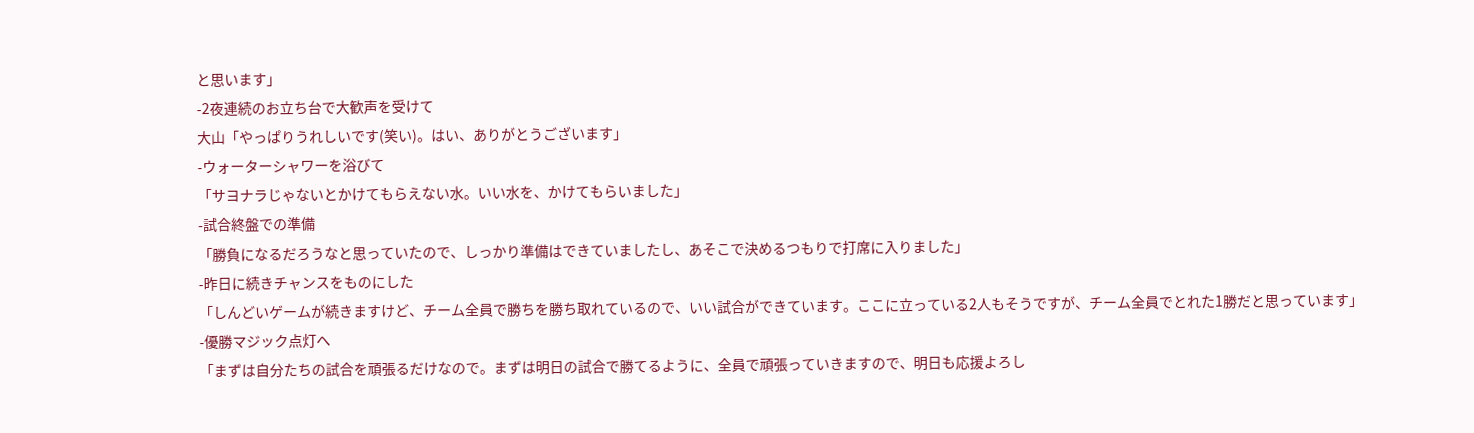と思います」
-2夜連続のお立ち台で大歓声を受けて
大山「やっぱりうれしいです(笑い)。はい、ありがとうございます」
-ウォーターシャワーを浴びて
「サヨナラじゃないとかけてもらえない水。いい水を、かけてもらいました」
-試合終盤での準備
「勝負になるだろうなと思っていたので、しっかり準備はできていましたし、あそこで決めるつもりで打席に入りました」
-昨日に続きチャンスをものにした
「しんどいゲームが続きますけど、チーム全員で勝ちを勝ち取れているので、いい試合ができています。ここに立っている2人もそうですが、チーム全員でとれた1勝だと思っています」
-優勝マジック点灯へ
「まずは自分たちの試合を頑張るだけなので。まずは明日の試合で勝てるように、全員で頑張っていきますので、明日も応援よろし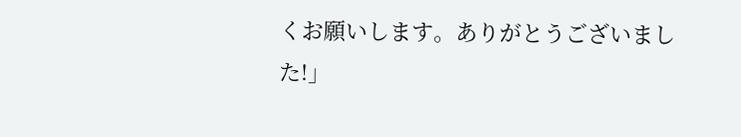くお願いします。ありがとうございました!」